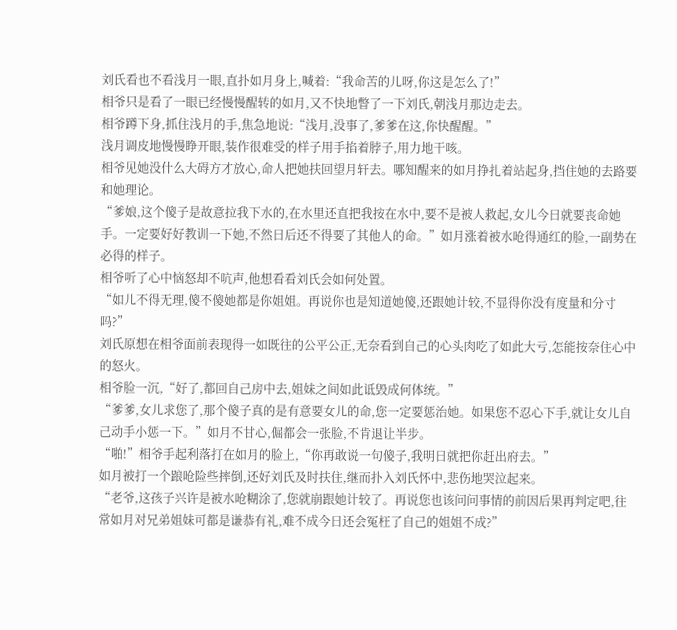刘氏看也不看浅月一眼,直扑如月身上,喊着:“我命苦的儿呀,你这是怎么了!”
相爷只是看了一眼已经慢慢醒转的如月,又不快地瞥了一下刘氏,朝浅月那边走去。
相爷蹲下身,抓住浅月的手,焦急地说:“浅月,没事了,爹爹在这,你快醒醒。”
浅月调皮地慢慢睁开眼,装作很难受的样子用手掐着脖子,用力地干咳。
相爷见她没什么大碍方才放心,命人把她扶回望月轩去。哪知醒来的如月挣扎着站起身,挡住她的去路要和她理论。
“爹娘,这个傻子是故意拉我下水的,在水里还直把我按在水中,要不是被人救起,女儿今日就要丧命她手。一定要好好教训一下她,不然日后还不得要了其他人的命。”如月涨着被水呛得通红的脸,一副势在必得的样子。
相爷听了心中恼怒却不吭声,他想看看刘氏会如何处置。
“如儿不得无理,傻不傻她都是你姐姐。再说你也是知道她傻,还跟她计较,不显得你没有度量和分寸吗?”
刘氏原想在相爷面前表现得一如既往的公平公正,无奈看到自己的心头肉吃了如此大亏,怎能按奈住心中的怒火。
相爷脸一沉,“好了,都回自己房中去,姐妹之间如此诋毁成何体统。”
“爹爹,女儿求您了,那个傻子真的是有意要女儿的命,您一定要惩治她。如果您不忍心下手,就让女儿自己动手小惩一下。”如月不甘心,倔都会一张脸,不肯退让半步。
“啪!”相爷手起利落打在如月的脸上,“你再敢说一句傻子,我明日就把你赶出府去。”
如月被打一个踉呛险些摔倒,还好刘氏及时扶住,继而扑入刘氏怀中,悲伤地哭泣起来。
“老爷,这孩子兴许是被水呛糊涂了,您就崩跟她计较了。再说您也该问问事情的前因后果再判定吧,往常如月对兄弟姐妹可都是谦恭有礼,难不成今日还会冤枉了自己的姐姐不成?”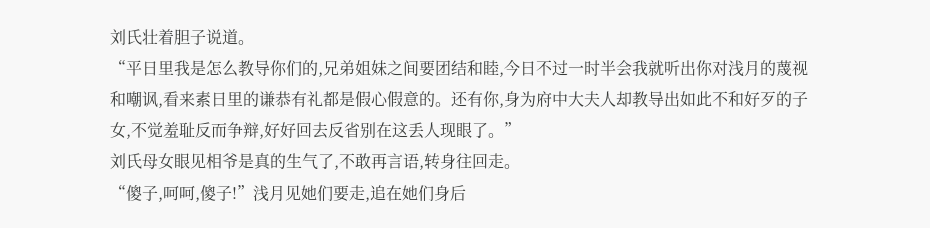刘氏壮着胆子说道。
“平日里我是怎么教导你们的,兄弟姐妹之间要团结和睦,今日不过一时半会我就听出你对浅月的蔑视和嘲讽,看来素日里的谦恭有礼都是假心假意的。还有你,身为府中大夫人却教导出如此不和好歹的子女,不觉羞耻反而争辩,好好回去反省别在这丢人现眼了。”
刘氏母女眼见相爷是真的生气了,不敢再言语,转身往回走。
“傻子,呵呵,傻子!”浅月见她们要走,追在她们身后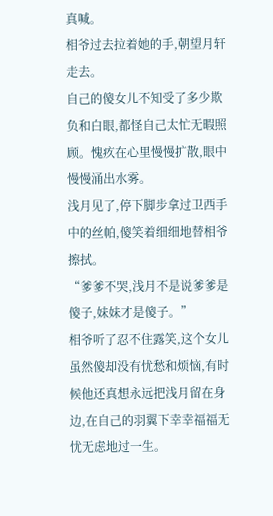真喊。
相爷过去拉着她的手,朝望月轩走去。
自己的傻女儿不知受了多少欺负和白眼,都怪自己太忙无暇照顾。愧疚在心里慢慢扩散,眼中慢慢涌出水雾。
浅月见了,停下脚步拿过卫西手中的丝帕,傻笑着细细地替相爷擦拭。
“爹爹不哭,浅月不是说爹爹是傻子,妹妹才是傻子。”
相爷听了忍不住露笑,这个女儿虽然傻却没有忧愁和烦恼,有时候他还真想永远把浅月留在身边,在自己的羽翼下幸幸福福无忧无虑地过一生。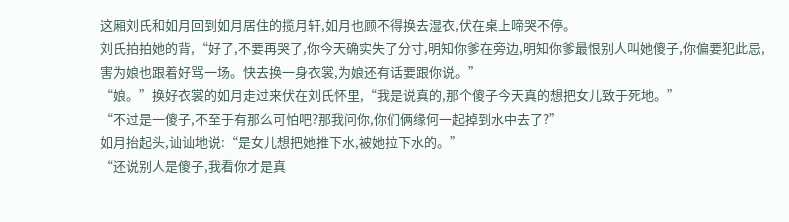这厢刘氏和如月回到如月居住的揽月轩,如月也顾不得换去湿衣,伏在桌上啼哭不停。
刘氏拍拍她的背,“好了,不要再哭了,你今天确实失了分寸,明知你爹在旁边,明知你爹最恨别人叫她傻子,你偏要犯此忌,害为娘也跟着好骂一场。快去换一身衣裳,为娘还有话要跟你说。”
“娘。”换好衣裳的如月走过来伏在刘氏怀里,“我是说真的,那个傻子今天真的想把女儿致于死地。”
“不过是一傻子,不至于有那么可怕吧?那我问你,你们俩缘何一起掉到水中去了?”
如月抬起头,讪讪地说:“是女儿想把她推下水,被她拉下水的。”
“还说别人是傻子,我看你才是真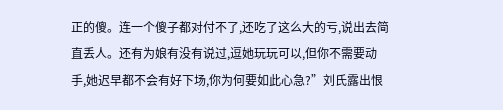正的傻。连一个傻子都对付不了,还吃了这么大的亏,说出去简直丢人。还有为娘有没有说过,逗她玩玩可以,但你不需要动手,她迟早都不会有好下场,你为何要如此心急?”刘氏露出恨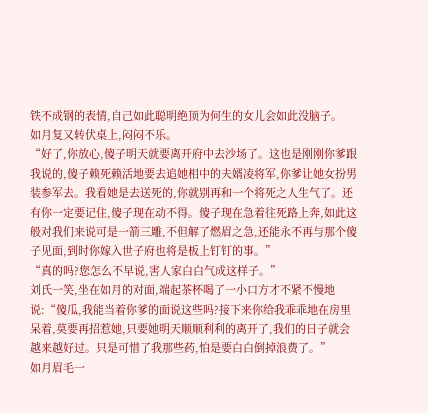铁不成钢的表情,自己如此聪明绝顶为何生的女儿会如此没脑子。
如月复又转伏桌上,闷闷不乐。
“好了,你放心,傻子明天就要离开府中去沙场了。这也是刚刚你爹跟我说的,傻子赖死赖活地要去追她相中的夫婿凌将军,你爹让她女扮男装参军去。我看她是去送死的,你就别再和一个将死之人生气了。还有你一定要记住,傻子现在动不得。傻子现在急着往死路上奔,如此这般对我们来说可是一箭三雕,不但解了燃眉之急,还能永不再与那个傻子见面,到时你嫁入世子府也将是板上钉钉的事。”
“真的吗?您怎么不早说,害人家白白气成这样子。”
刘氏一笑,坐在如月的对面,端起茶杯喝了一小口方才不紧不慢地说:“傻瓜,我能当着你爹的面说这些吗?接下来你给我乖乖地在房里呆着,莫要再招惹她,只要她明天顺顺利利的离开了,我们的日子就会越来越好过。只是可惜了我那些药,怕是要白白倒掉浪费了。”
如月眉毛一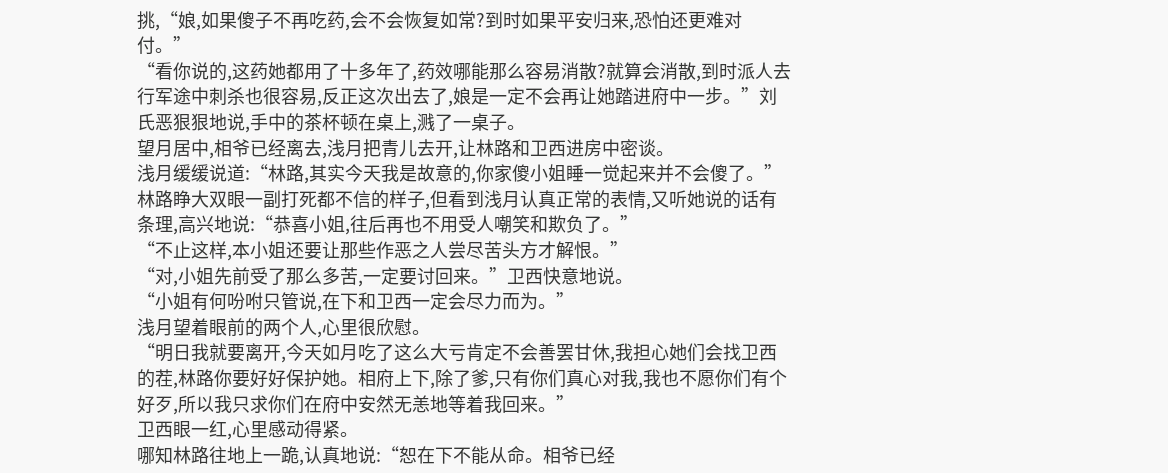挑,“娘,如果傻子不再吃药,会不会恢复如常?到时如果平安归来,恐怕还更难对付。”
“看你说的,这药她都用了十多年了,药效哪能那么容易消散?就算会消散,到时派人去行军途中刺杀也很容易,反正这次出去了,娘是一定不会再让她踏进府中一步。”刘氏恶狠狠地说,手中的茶杯顿在桌上,溅了一桌子。
望月居中,相爷已经离去,浅月把青儿去开,让林路和卫西进房中密谈。
浅月缓缓说道:“林路,其实今天我是故意的,你家傻小姐睡一觉起来并不会傻了。”
林路睁大双眼一副打死都不信的样子,但看到浅月认真正常的表情,又听她说的话有条理,高兴地说:“恭喜小姐,往后再也不用受人嘲笑和欺负了。”
“不止这样,本小姐还要让那些作恶之人尝尽苦头方才解恨。”
“对,小姐先前受了那么多苦,一定要讨回来。”卫西快意地说。
“小姐有何吩咐只管说,在下和卫西一定会尽力而为。”
浅月望着眼前的两个人,心里很欣慰。
“明日我就要离开,今天如月吃了这么大亏肯定不会善罢甘休,我担心她们会找卫西的茬,林路你要好好保护她。相府上下,除了爹,只有你们真心对我,我也不愿你们有个好歹,所以我只求你们在府中安然无恙地等着我回来。”
卫西眼一红,心里感动得紧。
哪知林路往地上一跪,认真地说:“恕在下不能从命。相爷已经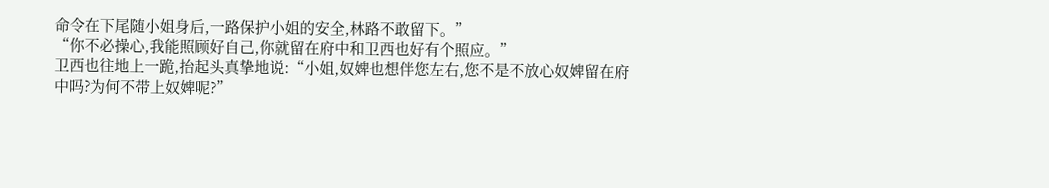命令在下尾随小姐身后,一路保护小姐的安全,林路不敢留下。”
“你不必操心,我能照顾好自己,你就留在府中和卫西也好有个照应。”
卫西也往地上一跪,抬起头真挚地说:“小姐,奴婢也想伴您左右,您不是不放心奴婢留在府中吗?为何不带上奴婢呢?”